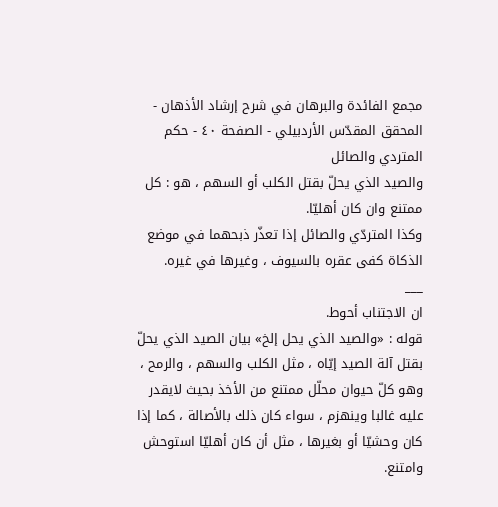مجمع الفائدة والبرهان في شرح إرشاد الأذهان - المحقق المقدّس الأردبيلي - الصفحة ٤٠ - حكم المتردي والصائل
والصيد الذي يحلّ بقتل الكلب أو السهم ، هو : كل ممتنع وان كان أهليّا.
وكذا المتردّي والصائل إذا تعذّر ذبحهما في موضع الذكاة كفى عقره بالسيوف ، وغيرها في غيره.
___
ان الاجتناب أحوط.
قوله : «والصيد الذي يحل إلخ» بيان الصيد الذي يحلّ بقتل آلة الصيد إيّاه ، مثل الكلب والسهم ، والرمح ، وهو كلّ حيوان محلّل ممتنع من الأخذ بحيث لايقدر عليه غالبا وينهزم ، سواء كان ذلك بالأصالة ، كما إذا كان وحشيّا أو بغيرها ، مثل أن كان أهليّا استوحش وامتنع.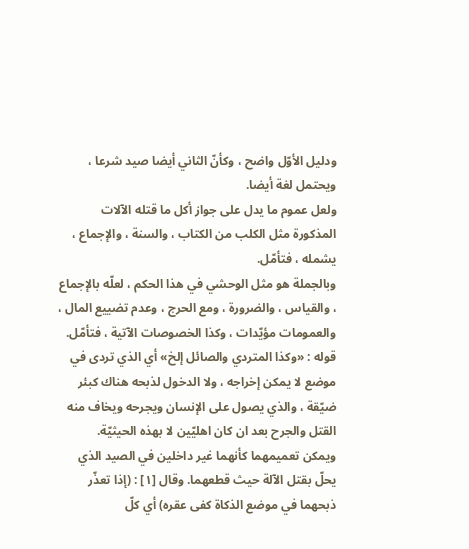ودليل الأوّل واضح ، وكأنّ الثاني أيضا صيد شرعا ، ويحتمل لغة أيضا.
ولعل عموم ما يدل على جواز أكل ما قتله الآلات المذكورة مثل الكلب من الكتاب ، والسنة ، والإجماع ، يشمله ، فتأمّل.
وبالجملة هو مثل الوحشي في هذا الحكم ، لعلّه بالإجماع ، والقياس ، والضرورة ، ومع الحرج ، وعدم تضييع المال ، والعمومات مؤيّدات ، وكذا الخصوصات الآتية ، فتأمّل.
قوله : «وكذا المتردي والصائل إلخ» أي الذي تردى في موضع لا يمكن إخراجه ، ولا الدخول لذبحه هناك كبئر ضيّقة ، والذي يصول على الإنسان ويجرحه ويخاف منه القتل والجرح بعد ان كان اهليّين لا بهذه الحيثيّة.
ويمكن تعميمهما كأنهما غير داخلين في الصيد الذي يحلّ بقتل الآلة حيث قطعهما. وقال [١] : (إذا تعذّر ذبحهما في موضع الذكاة كفى عقره) أي كلّ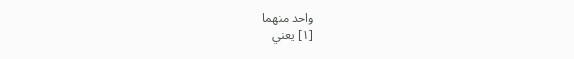واحد منهما
[١] يعني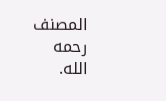المصنف رحمه الله.